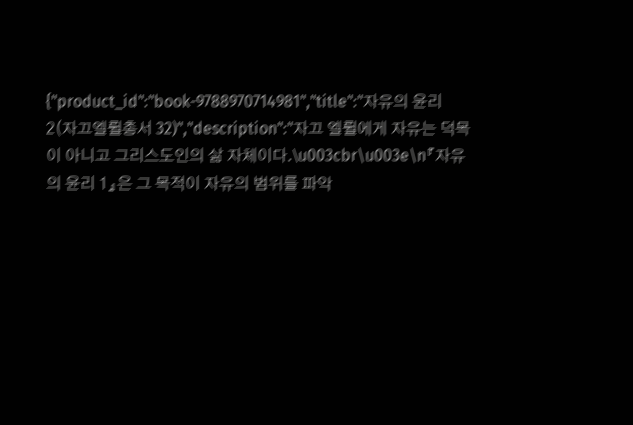{"product_id":"book-9788970714981","title":"자유의 윤리 2(자끄엘륄총서 32)","description":"자끄 엘륄에게 자유는 덕목이 아니고 그리스도인의 삶 자체이다.\u003cbr\u003e\n『자유의 윤리 1』은 그 목적이 자유의 범위를 파악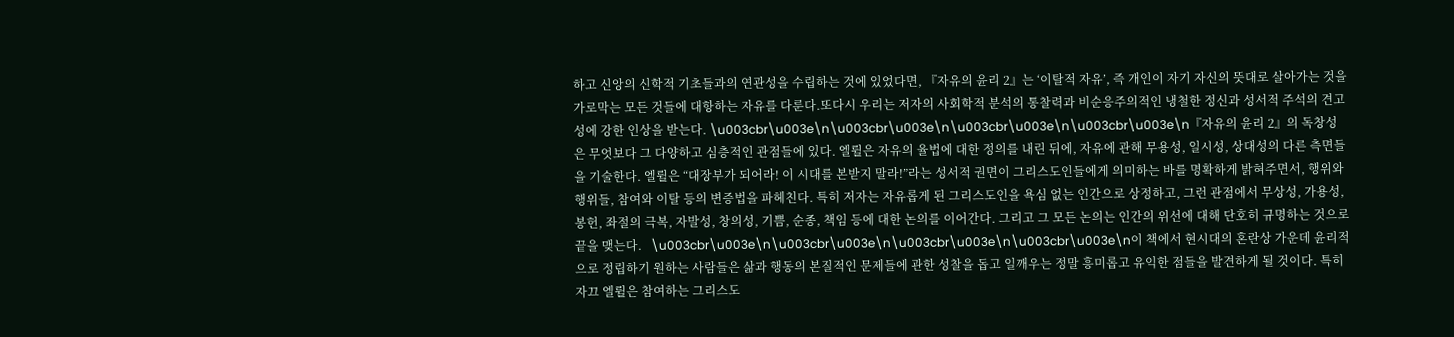하고 신앙의 신학적 기초들과의 연관성을 수립하는 것에 있었다면, 『자유의 윤리 2』는 ‘이탈적 자유’, 즉 개인이 자기 자신의 뜻대로 살아가는 것을 가로막는 모든 것들에 대항하는 자유를 다룬다.또다시 우리는 저자의 사회학적 분석의 통찰력과 비순응주의적인 냉철한 정신과 성서적 주석의 견고성에 강한 인상을 받는다. \u003cbr\u003e\n\u003cbr\u003e\n\u003cbr\u003e\n\u003cbr\u003e\n『자유의 윤리 2』의 독창성은 무엇보다 그 다양하고 심층적인 관점들에 있다. 엘륄은 자유의 율법에 대한 정의를 내린 뒤에, 자유에 관해 무용성, 일시성, 상대성의 다른 측면들을 기술한다. 엘륄은 “대장부가 되어라! 이 시대를 본받지 말라!”라는 성서적 권면이 그리스도인들에게 의미하는 바를 명확하게 밝혀주면서, 행위와 행위들, 참여와 이탈 등의 변증법을 파헤친다. 특히 저자는 자유롭게 된 그리스도인을 욕심 없는 인간으로 상정하고, 그런 관점에서 무상성, 가용성, 봉헌, 좌절의 극복, 자발성, 창의성, 기쁨, 순종, 책임 등에 대한 논의를 이어간다. 그리고 그 모든 논의는 인간의 위선에 대해 단호히 규명하는 것으로 끝을 맺는다.   \u003cbr\u003e\n\u003cbr\u003e\n\u003cbr\u003e\n\u003cbr\u003e\n이 책에서 현시대의 혼란상 가운데 윤리적으로 정립하기 원하는 사람들은 삶과 행동의 본질적인 문제들에 관한 성찰을 돕고 일깨우는 정말 흥미롭고 유익한 점들을 발견하게 될 것이다. 특히 자끄 엘륄은 참여하는 그리스도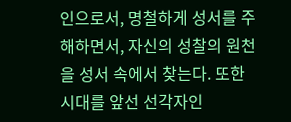인으로서, 명철하게 성서를 주해하면서, 자신의 성찰의 원천을 성서 속에서 찾는다. 또한 시대를 앞선 선각자인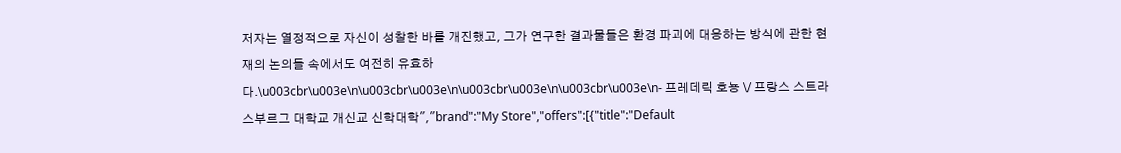저자는 열정적으로 자신이 성찰한 바를 개진했고, 그가 연구한 결과물들은 환경 파괴에 대응하는 방식에 관한 현재의 논의들 속에서도 여전히 유효하다.\u003cbr\u003e\n\u003cbr\u003e\n\u003cbr\u003e\n\u003cbr\u003e\n- 프레데릭 호뇽 \/ 프랑스 스트라스부르그 대학교 개신교 신학대학","brand":"My Store","offers":[{"title":"Default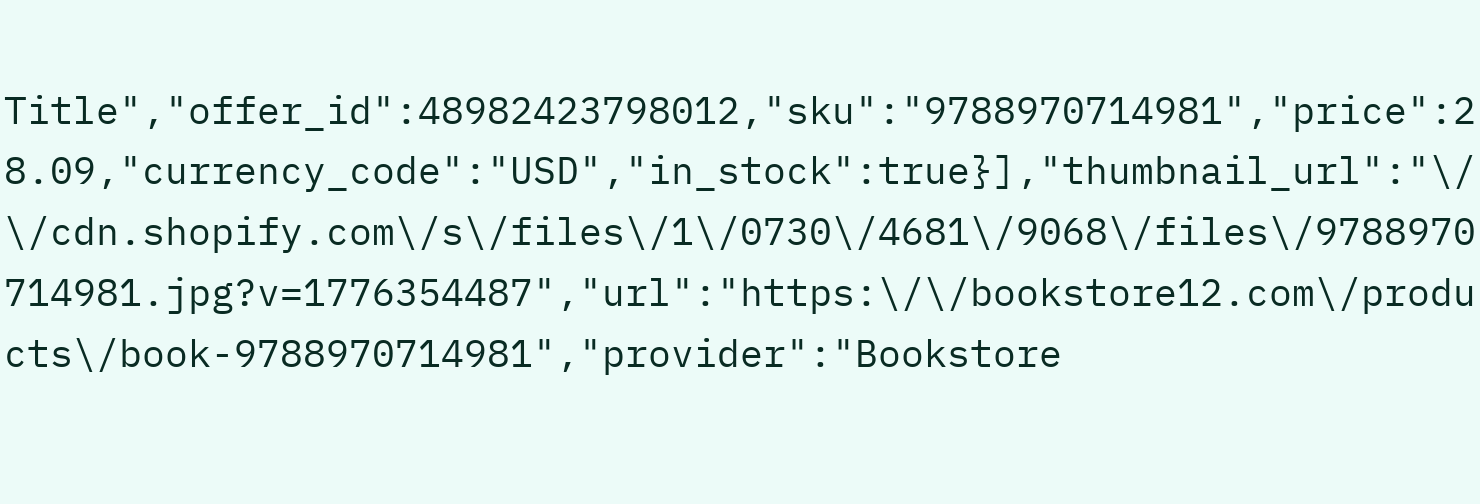Title","offer_id":48982423798012,"sku":"9788970714981","price":28.09,"currency_code":"USD","in_stock":true}],"thumbnail_url":"\/\/cdn.shopify.com\/s\/files\/1\/0730\/4681\/9068\/files\/9788970714981.jpg?v=1776354487","url":"https:\/\/bookstore12.com\/products\/book-9788970714981","provider":"Bookstore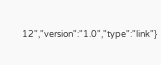12","version":"1.0","type":"link"}